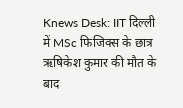Knews Desk: IIT दिल्ली में MSc फिजिक्स के छात्र ऋषिकेश कुमार की मौत के बाद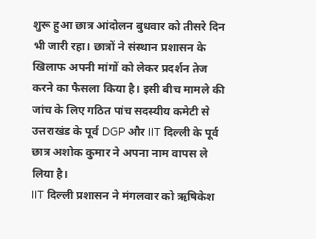शुरू हुआ छात्र आंदोलन बुधवार को तीसरे दिन भी जारी रहा। छात्रों ने संस्थान प्रशासन के खिलाफ अपनी मांगों को लेकर प्रदर्शन तेज करने का फैसला किया है। इसी बीच मामले की जांच के लिए गठित पांच सदस्यीय कमेटी से उत्तराखंड के पूर्व DGP और IIT दिल्ली के पूर्व छात्र अशोक कुमार ने अपना नाम वापस ले लिया है।
IIT दिल्ली प्रशासन ने मंगलवार को ऋषिकेश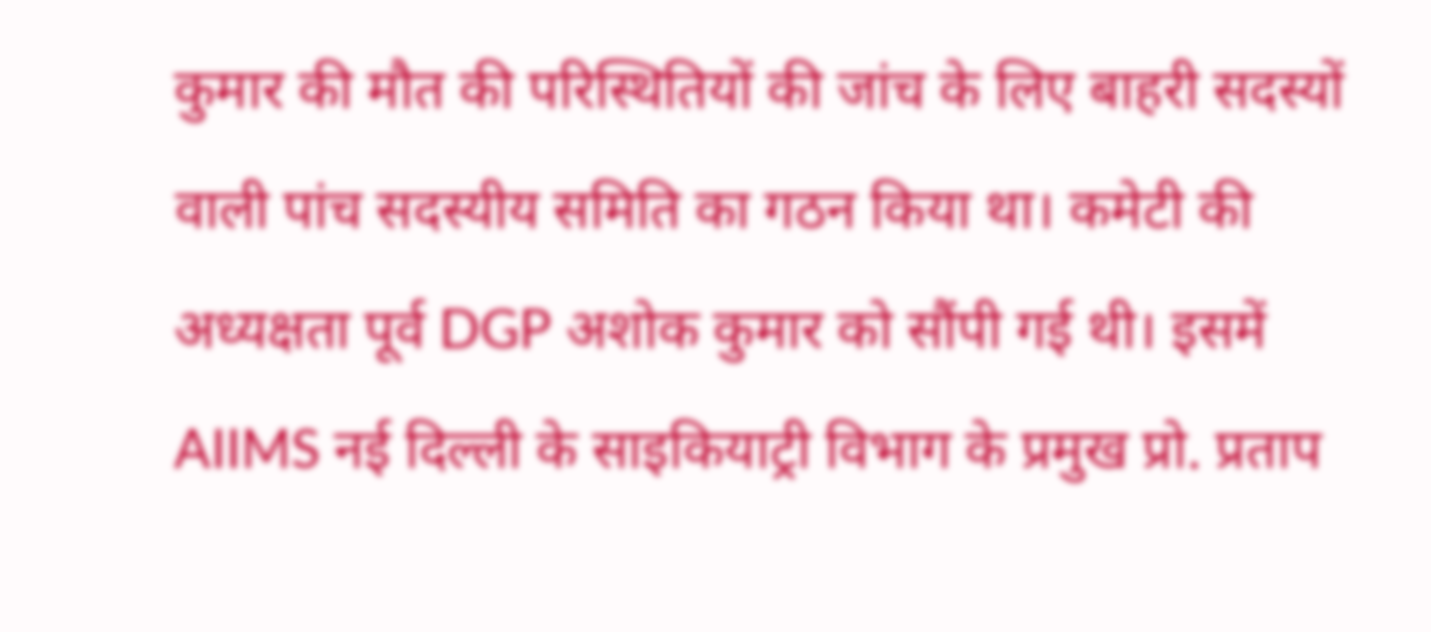कुमार की मौत की परिस्थितियों की जांच के लिए बाहरी सदस्यों वाली पांच सदस्यीय समिति का गठन किया था। कमेटी की अध्यक्षता पूर्व DGP अशोक कुमार को सौंपी गई थी। इसमें AIIMS नई दिल्ली के साइकियाट्री विभाग के प्रमुख प्रो. प्रताप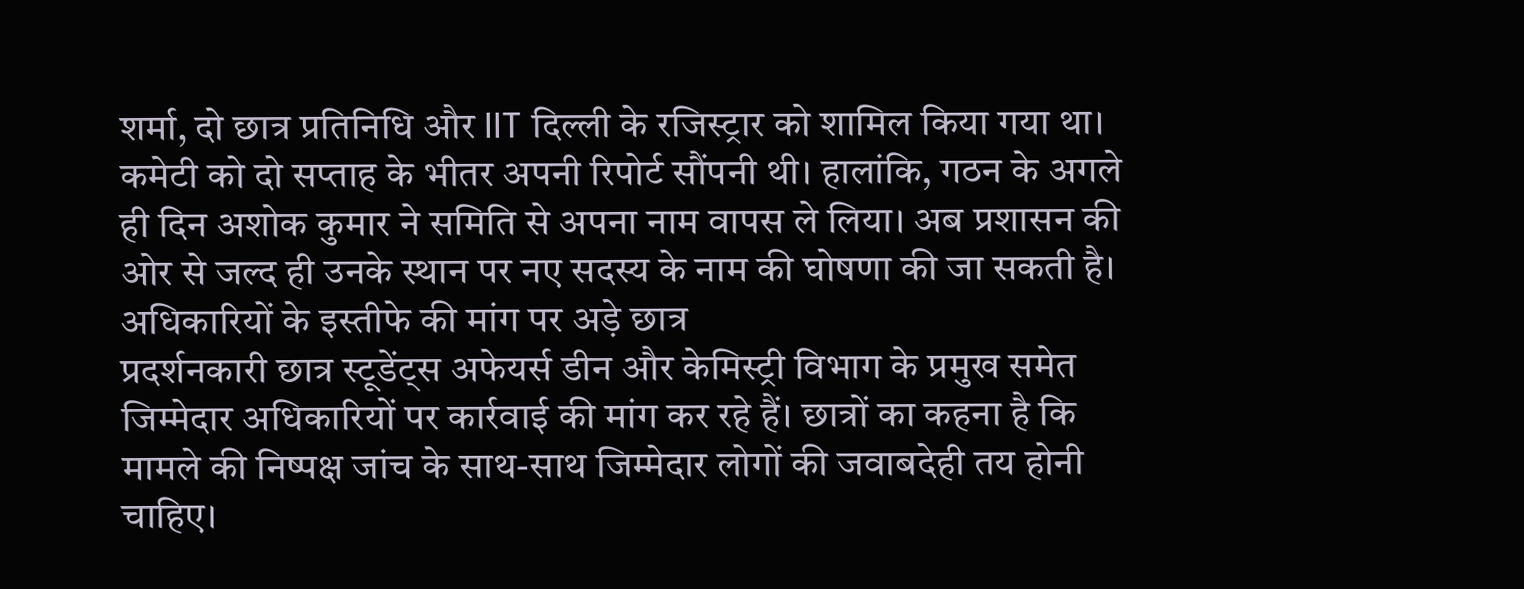शर्मा, दो छात्र प्रतिनिधि और IIT दिल्ली के रजिस्ट्रार को शामिल किया गया था। कमेटी को दो सप्ताह के भीतर अपनी रिपोर्ट सौंपनी थी। हालांकि, गठन के अगले ही दिन अशोक कुमार ने समिति से अपना नाम वापस ले लिया। अब प्रशासन की ओर से जल्द ही उनके स्थान पर नए सदस्य के नाम की घोषणा की जा सकती है।
अधिकारियों के इस्तीफे की मांग पर अड़े छात्र
प्रदर्शनकारी छात्र स्टूडेंट्स अफेयर्स डीन और केमिस्ट्री विभाग के प्रमुख समेत जिम्मेदार अधिकारियों पर कार्रवाई की मांग कर रहे हैं। छात्रों का कहना है कि मामले की निष्पक्ष जांच के साथ-साथ जिम्मेदार लोगों की जवाबदेही तय होनी चाहिए।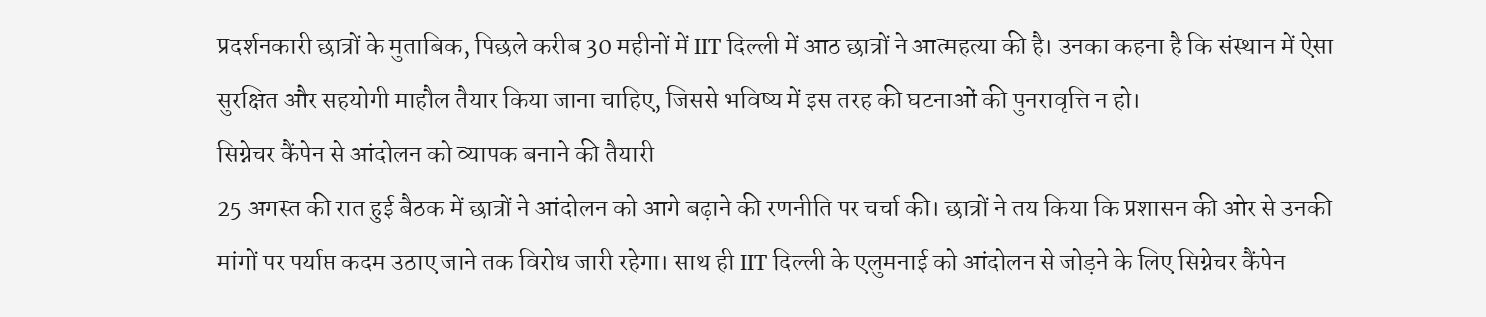प्रदर्शनकारी छात्रों के मुताबिक, पिछले करीब 30 महीनों में IIT दिल्ली में आठ छात्रों ने आत्महत्या की है। उनका कहना है कि संस्थान में ऐसा सुरक्षित और सहयोगी माहौल तैयार किया जाना चाहिए, जिससे भविष्य में इस तरह की घटनाओं की पुनरावृत्ति न हो।
सिग्नेचर कैंपेन से आंदोलन को व्यापक बनाने की तैयारी
25 अगस्त की रात हुई बैठक में छात्रों ने आंदोलन को आगे बढ़ाने की रणनीति पर चर्चा की। छात्रों ने तय किया कि प्रशासन की ओर से उनकी मांगों पर पर्याप्त कदम उठाए जाने तक विरोध जारी रहेगा। साथ ही IIT दिल्ली के एलुमनाई को आंदोलन से जोड़ने के लिए सिग्नेचर कैंपेन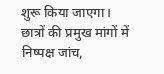शुरू किया जाएगा।
छात्रों की प्रमुख मांगों में निष्पक्ष जांच,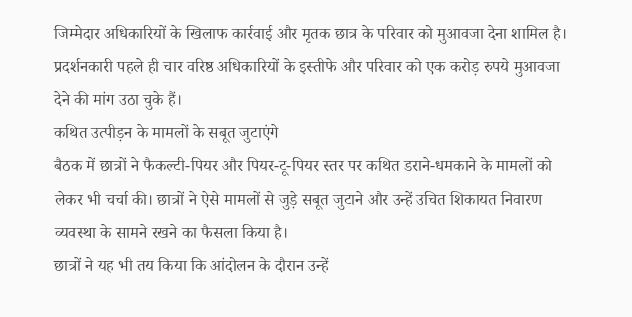जिम्मेदार अधिकारियों के खिलाफ कार्रवाई और मृतक छात्र के परिवार को मुआवजा देना शामिल है। प्रदर्शनकारी पहले ही चार वरिष्ठ अधिकारियों के इस्तीफे और परिवार को एक करोड़ रुपये मुआवजा देने की मांग उठा चुके हैं।
कथित उत्पीड़न के मामलों के सबूत जुटाएंगे
बैठक में छात्रों ने फैकल्टी-पियर और पियर-टू-पियर स्तर पर कथित डराने-धमकाने के मामलों को लेकर भी चर्चा की। छात्रों ने ऐसे मामलों से जुड़े सबूत जुटाने और उन्हें उचित शिकायत निवारण व्यवस्था के सामने रखने का फैसला किया है।
छात्रों ने यह भी तय किया कि आंदोलन के दौरान उन्हें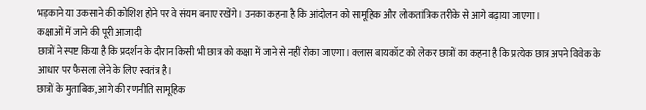भड़काने या उकसाने की कोशिश होने पर वे संयम बनाए रखेंगे। उनका कहना है कि आंदोलन को सामूहिक और लोकतांत्रिक तरीके से आगे बढ़ाया जाएगा।
कक्षाओं में जाने की पूरी आजादी
छात्रों ने स्पष्ट किया है कि प्रदर्शन के दौरान किसी भी छात्र को कक्षा में जाने से नहीं रोका जाएगा। क्लास बायकॉट को लेकर छात्रों का कहना है कि प्रत्येक छात्र अपने विवेक के आधार पर फैसला लेने के लिए स्वतंत्र है।
छात्रों के मुताबिक, आगे की रणनीति सामूहिक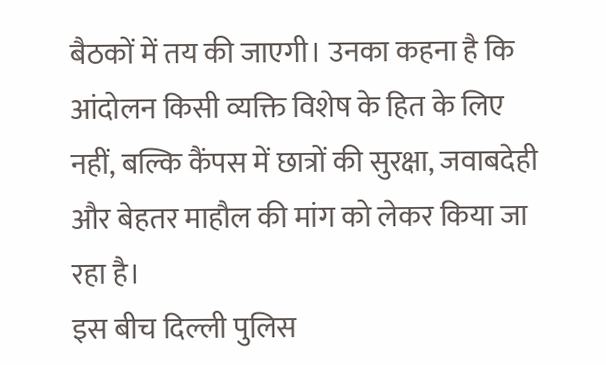बैठकों में तय की जाएगी। उनका कहना है कि आंदोलन किसी व्यक्ति विशेष के हित के लिए नहीं, बल्कि कैंपस में छात्रों की सुरक्षा, जवाबदेही और बेहतर माहौल की मांग को लेकर किया जा रहा है।
इस बीच दिल्ली पुलिस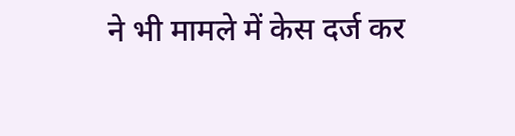ने भी मामले में केस दर्ज कर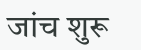जांच शुरू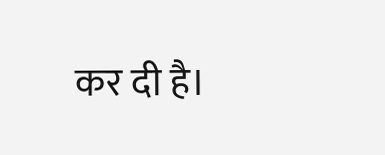कर दी है।